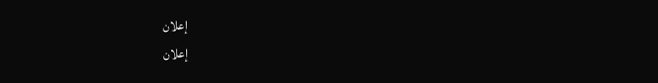إعلان
إعلان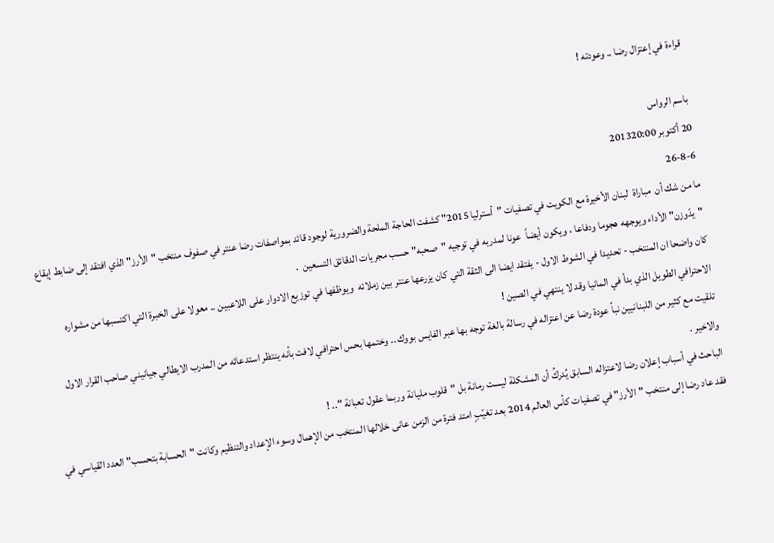قراءة في إعتزال رضا .. وعودته !

باسم الرواس
20 أكتوبر 201320:00
26-8-6
ما من شك أن  مباراة  لبنان الأخيرة مع الكويت في تصفيات "أسترليا 2015" كشفت الحاجة الملحة والضرورية لوجود قائد بمواصفات رضا عنتر في صفوف منتخب "الأرز" الذي افتقد إلى ضابط إيقاع "يدّوزن" الأداء ويوجهه هجوما ودفاعا ، ويكون أيضاً  عونا لمدربه في توجيه "صحبه" حسب مجريات الدقائق التسعين  .
كان واضحا ان المنتخب - تحديدا في الشوط الاول - يفتقد ايضا الى الثقة التي كان يزرعها عنتر بين زملائه  ويوظفها في توزيع الادوار على اللاعبين .. معولا على الخبرة التي اكتسبها من مشواره الاحترافي الطويل الذي بدأ في المانيا وقد لا ينتهي في الصين !
تلقيت مع كثير من اللبنانيين نبأ عودة رضا عن اعتزاله في رسالة بالغة توجه بها عبر الفايس بووك .. وختمها بحس احترافي لافت بأنه ينتظر استدعائه من المدرب الايطالي جيانيني صاحب القرار الاول والاخير .
الباحث في أسباب إعلان رضا لاعتزاله السابق يُدركُ أن المشكلة ليست رمانة بل "قلوب مليانة وربما عقول تعبانة ".. !
فقد عاد رضا إلى منتخب "الأرز" في تصفيات كأس العالم 2014 بعد تغيّبٍ امتد فترة من الزمن عانى خلالها المنتخب من الإهمال وسوء الإعداد والتنظيم وكانت "الحسابة بتحسب" العدد القياسي في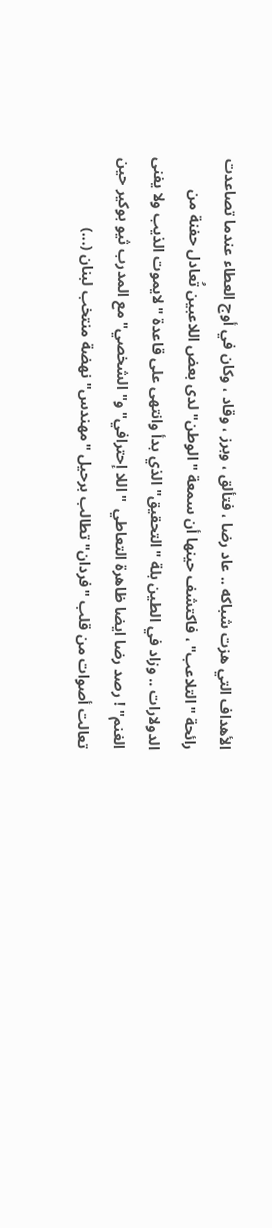الأهداف التي هزت شباكه .. عاد رضا ، فتألق ، وبرز ، وقاد ، وكان في أوج العطاء عندما تصاعدت رائحة "التلاعب" ، فاكتشف حينها أن سمعة "الوطن" لدى بعض اللاعبين تُعادل حفنة من الدولارات .. وزاد في الطين بلة "التحقيق" الذي بدأ وانتهى على قاعدة "لايموت الذيب ولا يفنى الغنم" ! رصد رضا ايضا ظاهرة التعاطي  "اللا إحترافي" و"الشخصي" مع المدرب ثيو بوكير حين تعالت أصوات من قلب "فردان" تطالب برحيل "مهندس" نهضة منتخب لبنان (...)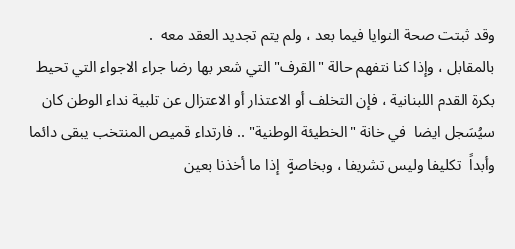وقد ثبتت صحة النوايا فيما بعد ، ولم يتم تجديد العقد معه  .
بالمقابل ، وإذا كنا نتفهم حالة "القرف" التي شعر بها رضا جراء الاجواء التي تحيط بكرة القدم اللبنانية ، فإن التخلف أو الاعتذار أو الاعتزال عن تلبية نداء الوطن كان سيُسَجل ايضا  في خانة "الخطيئة الوطنية" .. فارتداء قميص المنتخب يبقى دائما وأبداً  تكليفا وليس تشريفا ، وبخاصةٍ  إذا ما أخذنا بعين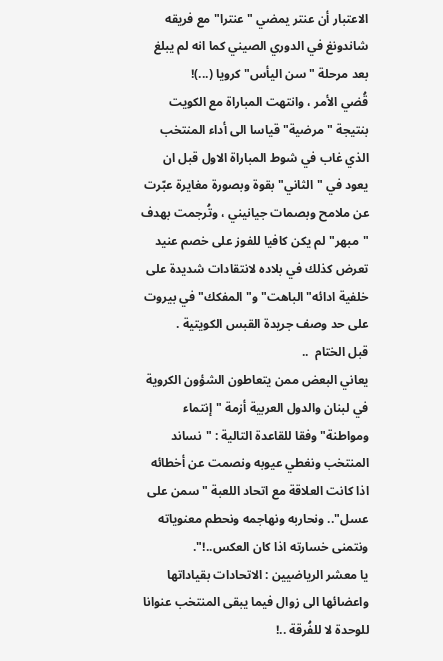الاعتبار أن عنتر يمضي "عنترا" مع فريقه شاندونغ في الدوري الصيني كما انه لم يبلغ بعد مرحلة "سن اليأس" كرويا (...)!
قُضي الأمر ، وانتهت المباراة مع الكويت بنتيجة "مرضية" قياسا الى أداء المنتخب الذي غاب في شوط المباراة الاول قبل ان يعود في "الثاني" بقوة وبصورة مغايرة عبّرت عن ملامح وبصمات جيانيني ، وتُرجمت بهدف "مبهر" لم يكن كافيا للفوز على خصم عنيد تعرض كذلك في بلاده لانتقادات شديدة على خلفية ادائه"الباهت" و"المفكك" في بيروت على حد وصف جريدة القبس الكويتية .
قبل الختام  ..
يعاني البعض ممن يتعاطون الشؤون الكروية في لبنان والدول العربية أزمة "إنتماء ومواطنة" وفقا للقاعدة التالية : "نساند المنتخب ونغطي عيوبه ونصمت عن أخطائه اذا كانت العلاقة مع اتحاد اللعبة "سمن على عسل".. ونحاربه ونهاجمه ونحطم معنوياته ونتمنى خسارته اذا كان العكس..!".
يا معشر الرياضيين : الاتحادات بقياداتها واعضائها الى زوال فيما يبقى المنتخب عنوانا للوحدة لا للفُرقة ..!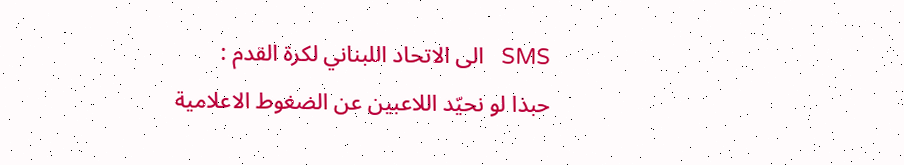SMS   الى الاتحاد اللبناني لكرة القدم :
حبذا لو نحيّد اللاعبين عن الضغوط الاعلامية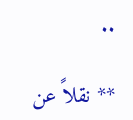..

** نقلاً عن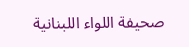صحيفة اللواء اللبنانية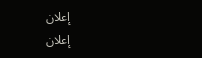إعلان
إعلان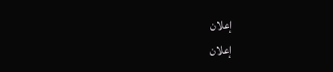إعلان
إعلان